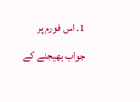1. اس فورم پر جواب بھیجنے کے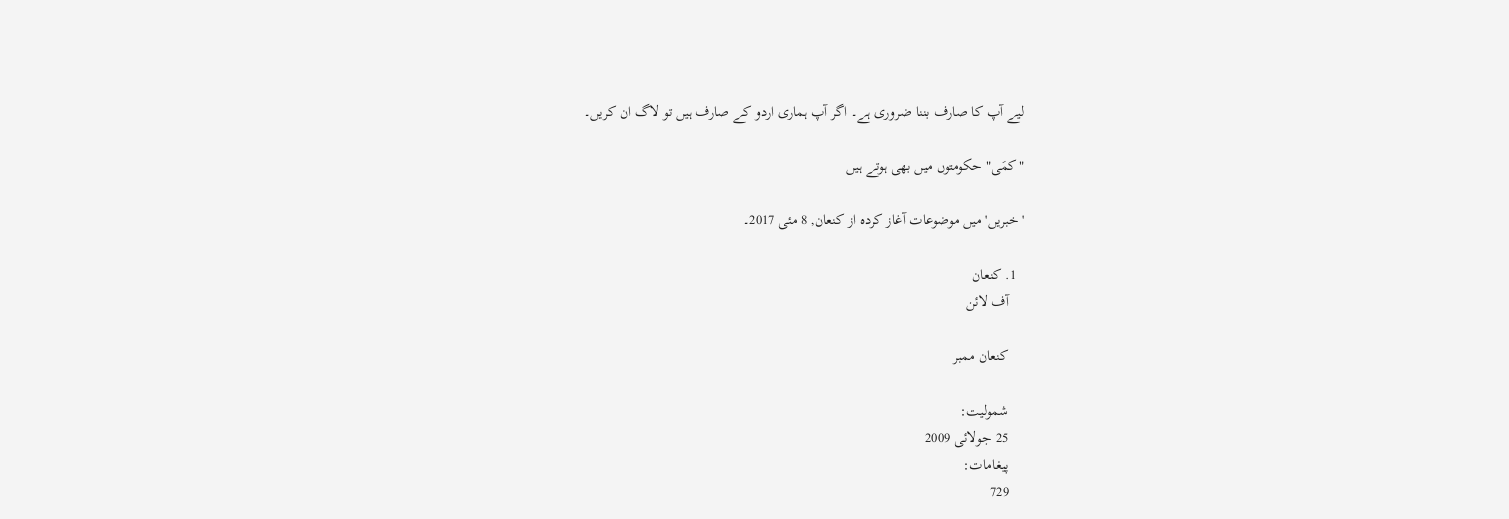لیے آپ کا صارف بننا ضروری ہے۔ اگر آپ ہماری اردو کے صارف ہیں تو لاگ ان کریں۔

"کمَی" حکومتوں میں بھی ہوتے ہیں

'خبریں' میں موضوعات آغاز کردہ از کنعان, 8 مئی 2017۔

  1. کنعان
    آف لائن

    کنعان ممبر

    شمولیت:
    25 جولائی 2009
    پیغامات:
    729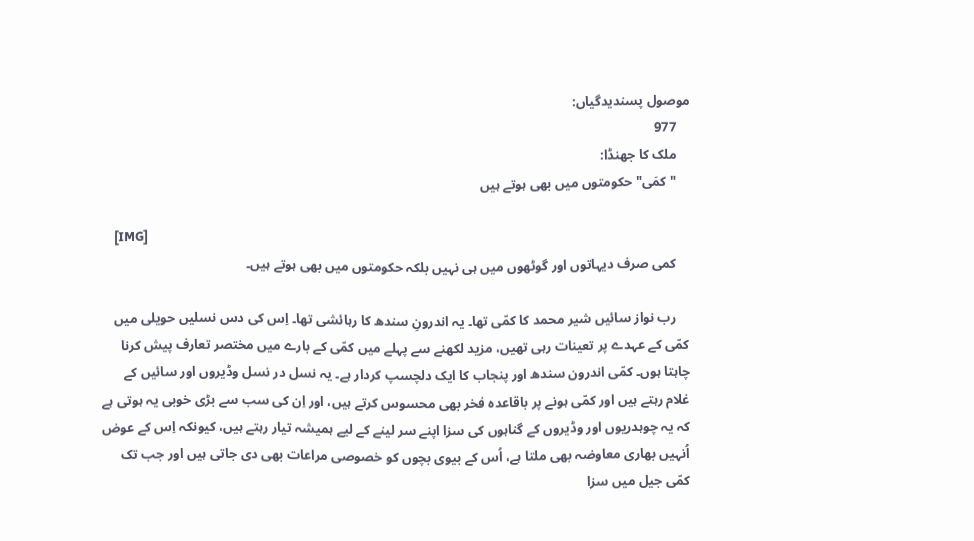موصول پسندیدگیاں:
    977
    ملک کا جھنڈا:
    "کمَی" حکومتوں میں بھی ہوتے ہیں

    [IMG]
    کمی صرف دیہاتوں اور گوٹھوں میں ہی نہیں بلکہ حکومتوں میں بھی ہوتے ہیں۔

    رب نواز سائیں شیر محمد کا کمّی تھا۔ یہ اندرونِ سندھ کا رہائشی تھا۔ اِس کی دس نسلیں حویلی میں کمّی کے عہدے پر تعینات رہی تھیں، مزید لکھنے سے پہلے میں کمّی کے بارے میں مختصر تعارف پیش کرنا چاہتا ہوں۔ کمّی اندرون سندھ اور پنجاب کا ایک دلچسپ کردار ہے۔ یہ نسل در نسل وڈیروں اور سائیں کے غلام رہتے ہیں اور کمّی ہونے پر باقاعدہ فخر بھی محسوس کرتے ہیں، اور اِن کی سب سے بڑی خوبی یہ ہوتی ہے کہ یہ چوہدریوں اور وڈیروں کے گناہوں کی سزا اپنے سر لینے کے لیے ہمیشہ تیار رہتے ہیں، کیونکہ اِس کے عوض اُنہیں بھاری معاوضہ بھی ملتا ہے، اُس کے بیوی بچوں کو خصوصی مراعات بھی دی جاتی ہیں اور جب تک کمّی جیل میں سزا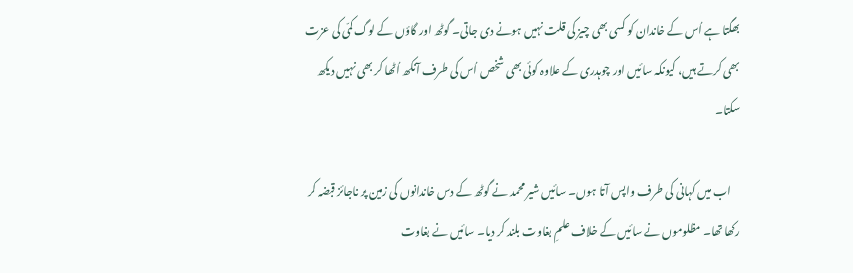بھگتا ہے اُس کے خاندان کو کسی بھی چیز کی قلت نہیں ہونے دی جاتی۔ گوٹھ اور گاؤں کے لوگ کمّی کی عزت بھی کرتے ہیں، کیونکہ سائیں اور چوہدری کے علاوہ کوئی بھی شخص اُس کی طرف آنکھ اُٹھا کر بھی نہیں دیکھ سکتا۔

    اب میں کہانی کی طرف واپس آتا ہوں۔ سائیں شیر محمد نے گوٹھ کے دس خاندانوں کی زمین پر ناجائز قبضہ کر رکھا تھا۔ مظلوموں نے سائیں کے خلاف علمِ بغاوت بلند کر دیا۔ سائیں نے بغاوت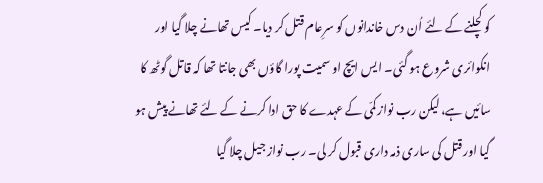کو کچلنے کے لئے اُن دس خاندانوں کو سرِعام قتل کر دیا۔ کیس تھانے چلا گیا اور انکوائری شروع ہو گئی۔ ایس ایچ او سمیت پورا گاؤں بھی جانتا تھا کہ قاتل گوٹھ کا سائیں ہے، لیکن رب نواز کمّی کے عہدے کا حق ادا کرنے کے لئے تھانے پیش ہو گیا اور قتل کی ساری ذمہ داری قبول کر لی۔ رب نواز جیل چلا گیا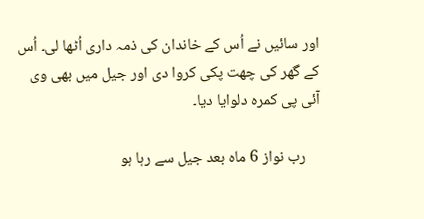اور سائیں نے اُس کے خاندان کی ذمہ داری اُٹھا لی۔ اُس کے گھر کی چھت پکی کروا دی اور جیل میں بھی وی آئی پی کمرہ دلوایا دیا۔

    رب نواز 6 ماہ بعد جیل سے رہا ہو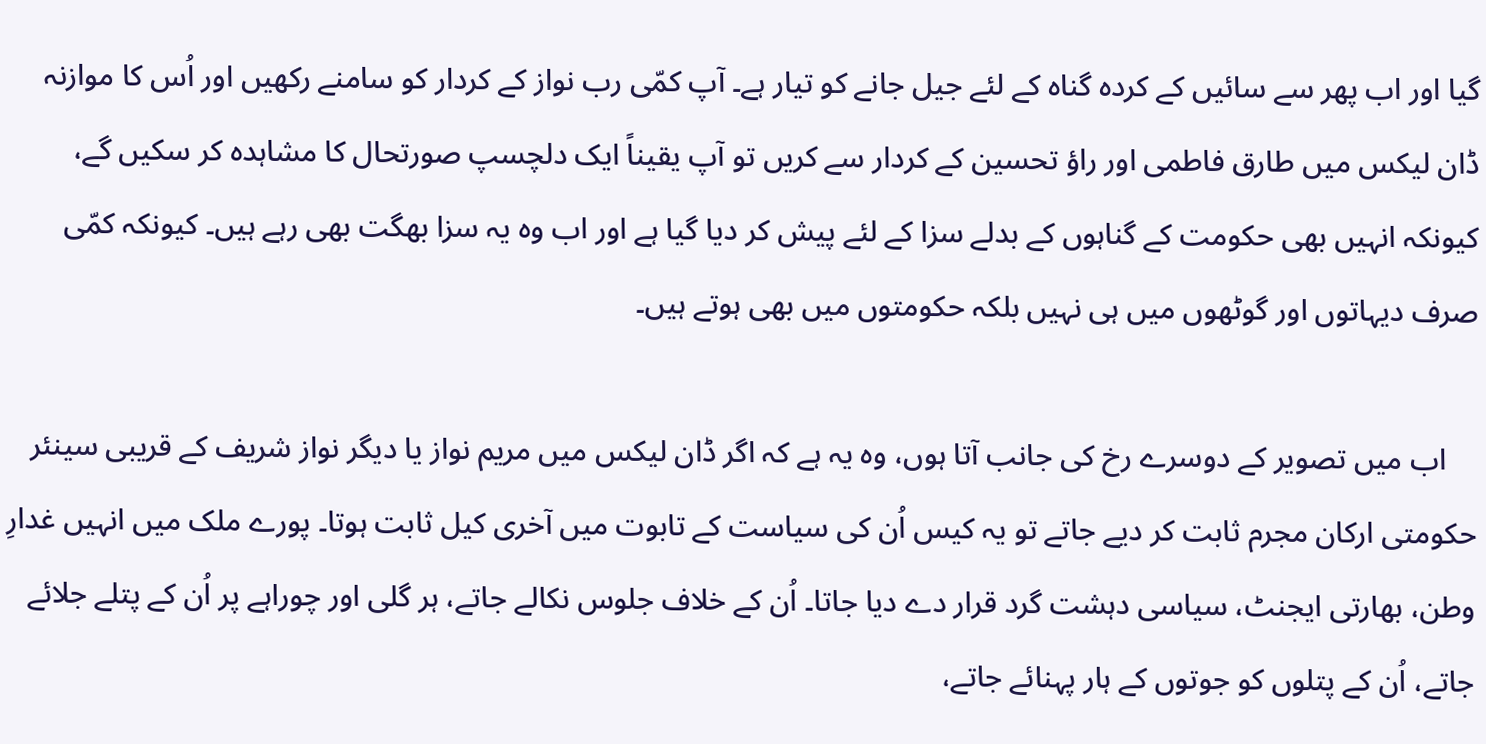گیا اور اب پھر سے سائیں کے کردہ گناہ کے لئے جیل جانے کو تیار ہے۔ آپ کمّی رب نواز کے کردار کو سامنے رکھیں اور اُس کا موازنہ ڈان لیکس میں طارق فاطمی اور راؤ تحسین کے کردار سے کریں تو آپ یقیناً ایک دلچسپ صورتحال کا مشاہدہ کر سکیں گے، کیونکہ انہیں بھی حکومت کے گناہوں کے بدلے سزا کے لئے پیش کر دیا گیا ہے اور اب وہ یہ سزا بھگت بھی رہے ہیں۔ کیونکہ کمّی صرف دیہاتوں اور گوٹھوں میں ہی نہیں بلکہ حکومتوں میں بھی ہوتے ہیں۔

    اب میں تصویر کے دوسرے رخ کی جانب آتا ہوں، وہ یہ ہے کہ اگر ڈان لیکس میں مریم نواز یا دیگر نواز شریف کے قریبی سینئر حکومتی ارکان مجرم ثابت کر دیے جاتے تو یہ کیس اُن کی سیاست کے تابوت میں آخری کیل ثابت ہوتا۔ پورے ملک میں انہیں غدارِ وطن، بھارتی ایجنٹ، سیاسی دہشت گرد قرار دے دیا جاتا۔ اُن کے خلاف جلوس نکالے جاتے، ہر گلی اور چوراہے پر اُن کے پتلے جلائے جاتے، اُن کے پتلوں کو جوتوں کے ہار پہنائے جاتے،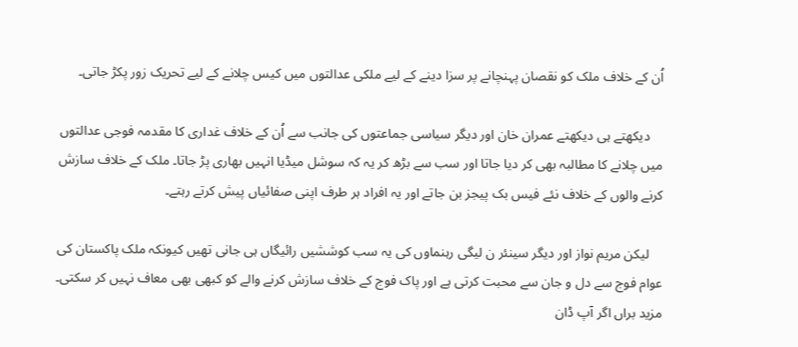اُن کے خلاف ملک کو نقصان پہنچانے پر سزا دینے کے لیے ملکی عدالتوں میں کیس چلانے کے لیے تحریک زور پکڑ جاتی۔

    دیکھتے ہی دیکھتے عمران خان اور دیگر سیاسی جماعتوں کی جانب سے اُن کے خلاف غداری کا مقدمہ فوجی عدالتوں میں چلانے کا مطالبہ بھی کر دیا جاتا اور سب سے بڑھ کر یہ کہ سوشل میڈیا انہیں بھاری پڑ جاتا۔ ملک کے خلاف سازش کرنے والوں کے خلاف نئے فیس بک پیجز بن جاتے اور یہ افراد ہر طرف اپنی صفائیاں پیش کرتے رہتے۔

    لیکن مریم نواز اور دیگر سینئر ن لیگی رہنماوں کی یہ سب کوششیں رائیگاں ہی جانی تھیں کیونکہ ملک پاکستان کی عوام فوج سے دل و جان سے محبت کرتی ہے اور پاک فوج کے خلاف سازش کرنے والے کو کبھی بھی معاف نہیں کر سکتی۔ مزید براں اگر آپ ڈان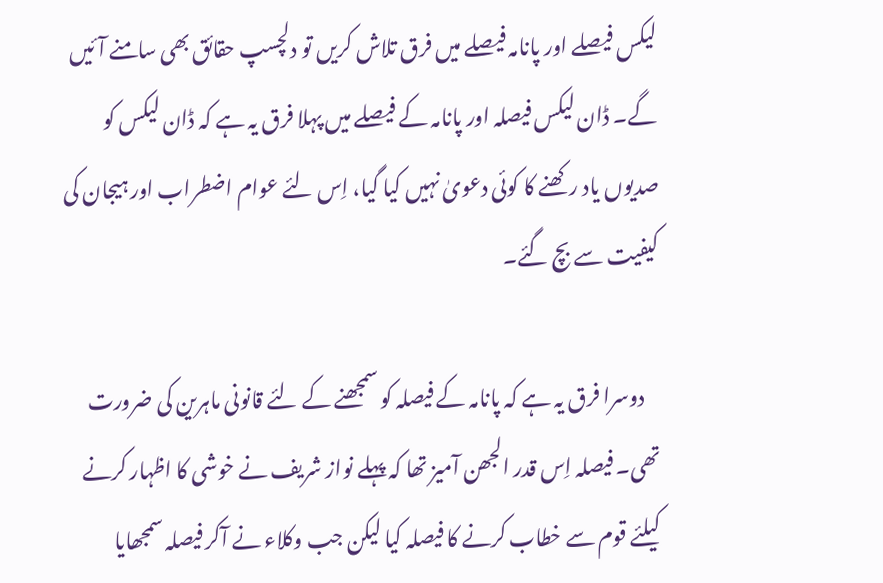لیکس فیصلے اور پانامہ فیصلے میں فرق تلاش کریں تو دلچسپ حقائق بھی سامنے آئیں گے۔ ڈان لیکس فیصلہ اور پانامہ کے فیصلے میں پہلا فرق یہ ہے کہ ڈان لیکس کو صدیوں یاد رکھنے کا کوئی دعویٰ نہیں کیا گیا، اِس لئے عوام اضطراب اور ہیجان کی کیفیت سے بچ گئے۔

    دوسرا فرق یہ ہے کہ پانامہ کے فیصلہ کو سمجھنے کے لئے قانونی ماہرین کی ضرورت تھی۔ فیصلہ اِس قدر الجھن آمیز تھا کہ پہلے نواز شریف نے خوشی کا اظہار کرنے کیلئے قوم سے خطاب کرنے کا فیصلہ کیا لیکن جب وکلاء نے آکر فیصلہ سمجھایا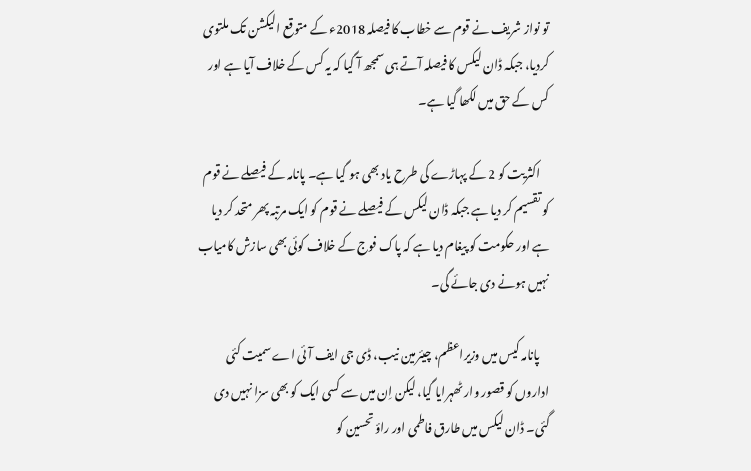تو نواز شریف نے قوم سے خطاب کا فیصلہ 2018ء کے متوقع الیکشن تک ملتوی کردیا، جبکہ ڈان لیکس کا فیصلہ آتے ہی سمجھ آ گیا کہ یہ کس کے خلاف آیا ہے اور کس کے حق میں لکھا گیا ہے۔

    اکثریت کو 2 کے پہاڑے کی طرح یاد بھی ہو گیا ہے۔ پانامہ کے فیصلے نے قوم کو تقسیم کر دیا ہے جبکہ ڈان لیکس کے فیصلے نے قوم کو ایک مرتبہ پھر متحد کر دیا ہے اور حکومت کو پیغام دیا ہے کہ پاک فوج کے خلاف کوئی بھی سازش کامیاب نہیں ہونے دی جائے گی۔

    پانامہ کیس میں وزیراعظم، چیئرمین نیب، ڈی جی ایف آئی اے سمیت کئی اداروں کو قصور وار ٹھہرایا گیا، لیکن اِن میں سے کسی ایک کو بھی سزا نہیں دی گئی۔ ڈان لیکس میں طارق فاطمی اور راؤ تحسین کو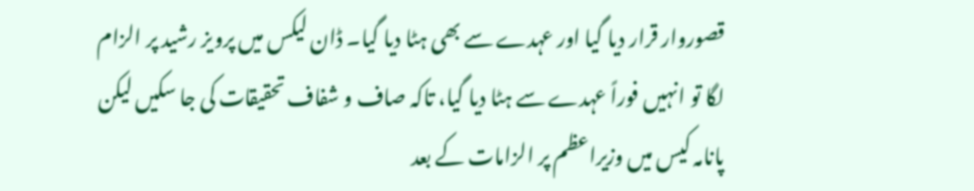قصوروار قرار دیا گیا اور عہدے سے بھی ہٹا دیا گیا۔ ڈان لیکس میں پرویز رشید پر الزام لگا تو انہیں فوراً عہدے سے ہٹا دیا گیا، تاکہ صاف و شفاف تحقیقات کی جا سکیں لیکن پانامہ کیس میں وزیراعظم پر الزامات کے بعد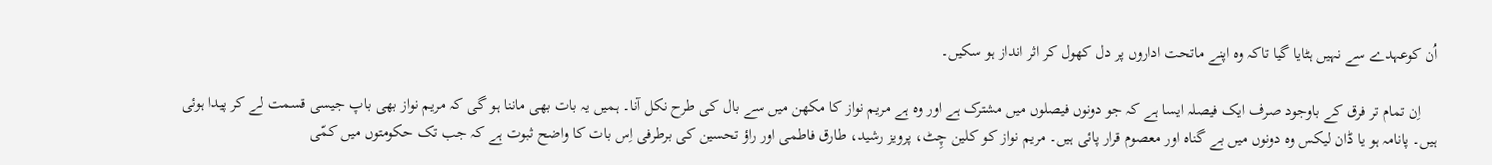اُن کوعہدے سے نہیں ہٹایا گیا تاکہ وہ اپنے ماتحت اداروں پر دل کھول کر اثر انداز ہو سکیں۔

    اِن تمام تر فرق کے باوجود صرف ایک فیصلہ ایسا ہے کہ جو دونوں فیصلوں میں مشترک ہے اور وہ ہے مریم نواز کا مکھن میں سے بال کی طرح نکل آنا۔ ہمیں یہ بات بھی ماننا ہو گی کہ مریم نواز بھی باپ جیسی قسمت لے کر پیدا ہوئی ہیں۔ پانامہ ہو یا ڈان لیکس وہ دونوں میں بے گناہ اور معصوم قرار پائی ہیں۔ مریم نواز کو کلین چِٹ، پرویز رشید، طارق فاطمی اور راؤ تحسین کی برطرفی اِس بات کا واضح ثبوت ہے کہ جب تک حکومتوں میں کمّی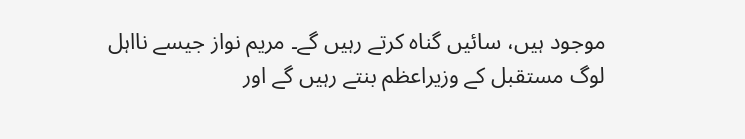موجود ہیں، سائیں گناہ کرتے رہیں گے۔ مریم نواز جیسے نااہل لوگ مستقبل کے وزیراعظم بنتے رہیں گے اور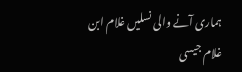ہماری آنے والی نسلیں غلام ابن غلام جیسی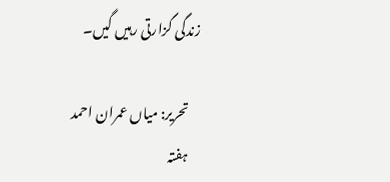زندگی گزارتی رہیں گیں۔

    تحریر: میاں عمران احمد
    ہفتہ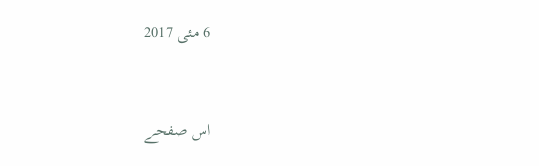6 مئی 2017



اس صفحے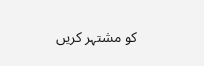کو مشتہر کریں